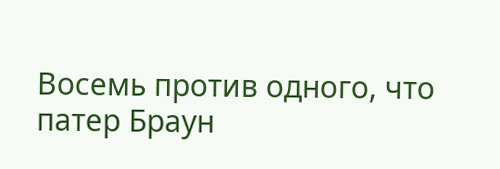Восемь против одного, что патер Браун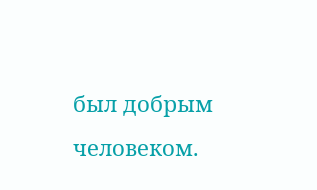был добрым человеком.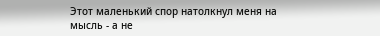Этот маленький спор натолкнул меня на мысль - а не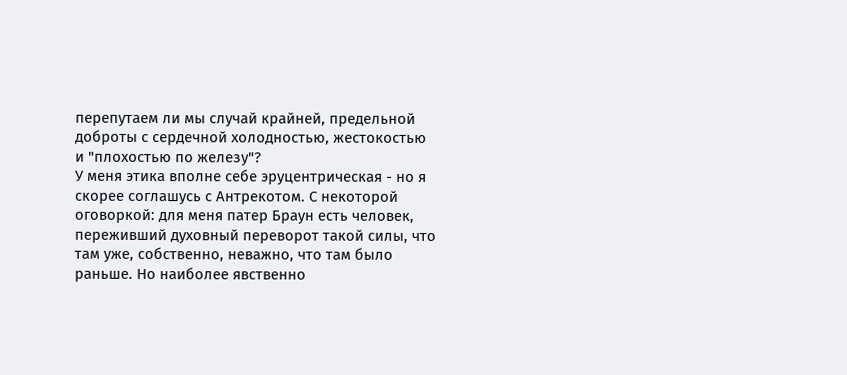перепутаем ли мы случай крайней, предельной доброты с сердечной холодностью, жестокостью и "плохостью по железу"?
У меня этика вполне себе эруцентрическая - но я скорее соглашусь с Антрекотом. С некоторой оговоркой: для меня патер Браун есть человек, переживший духовный переворот такой силы, что там уже, собственно, неважно, что там было раньше. Но наиболее явственно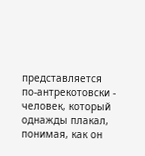представляется по-антрекотовски - человек, который однажды плакал, понимая, как он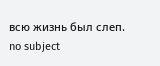всю жизнь был слеп.
no subject